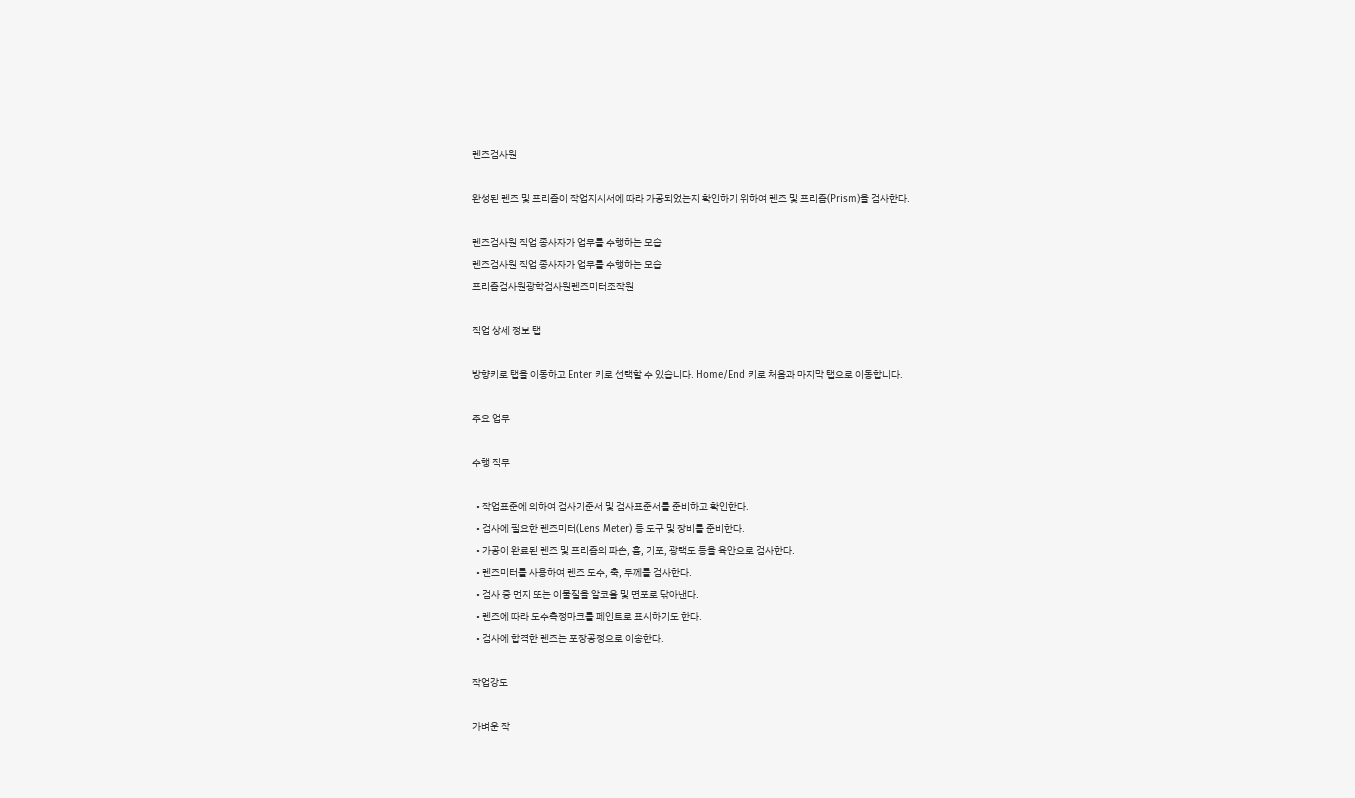렌즈검사원

완성된 렌즈 및 프리즘이 작업지시서에 따라 가공되었는지 확인하기 위하여 렌즈 및 프리즘(Prism)을 검사한다.

렌즈검사원 직업 종사자가 업무를 수행하는 모습
렌즈검사원 직업 종사자가 업무를 수행하는 모습
프리즘검사원광학검사원렌즈미터조작원

직업 상세 정보 탭

방향키로 탭을 이동하고 Enter 키로 선택할 수 있습니다. Home/End 키로 처음과 마지막 탭으로 이동합니다.

주요 업무

수행 직무

  • 작업표준에 의하여 검사기준서 및 검사표준서를 준비하고 확인한다.
  • 검사에 필요한 렌즈미터(Lens Meter) 등 도구 및 장비를 준비한다.
  • 가공이 완료된 렌즈 및 프리즘의 파손, 흠, 기포, 광택도 등을 육안으로 검사한다.
  • 렌즈미터를 사용하여 렌즈 도수, 축, 두께를 검사한다.
  • 검사 중 먼지 또는 이물질을 알코올 및 면포로 닦아낸다.
  • 렌즈에 따라 도수측정마크를 페인트로 표시하기도 한다.
  • 검사에 합격한 렌즈는 포장공정으로 이송한다.

작업강도

가벼운 작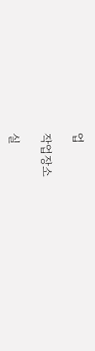업

작업장소

실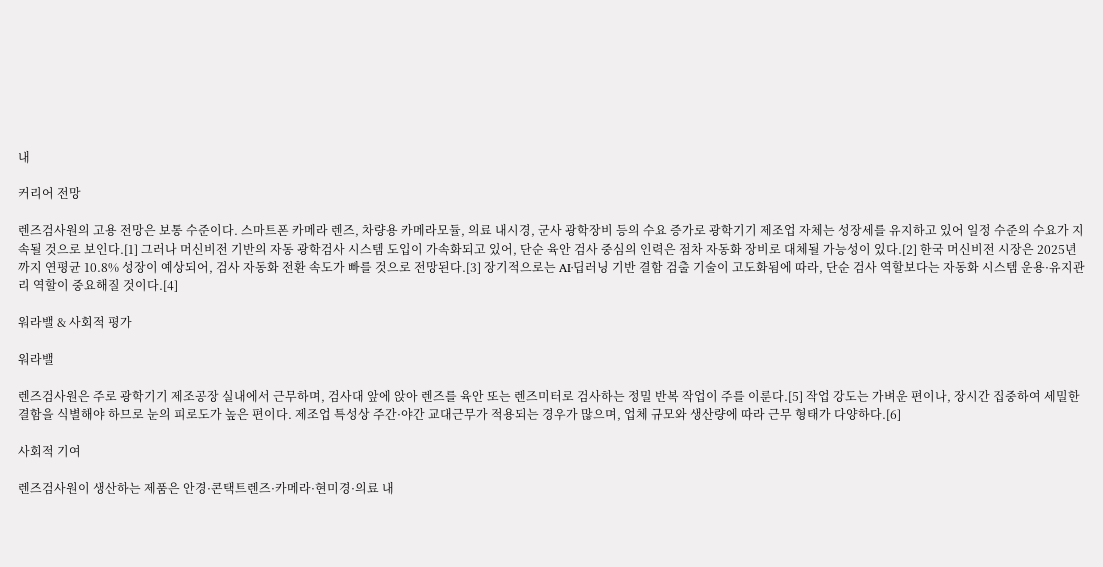내

커리어 전망

렌즈검사원의 고용 전망은 보통 수준이다. 스마트폰 카메라 렌즈, 차량용 카메라모듈, 의료 내시경, 군사 광학장비 등의 수요 증가로 광학기기 제조업 자체는 성장세를 유지하고 있어 일정 수준의 수요가 지속될 것으로 보인다.[1] 그러나 머신비전 기반의 자동 광학검사 시스템 도입이 가속화되고 있어, 단순 육안 검사 중심의 인력은 점차 자동화 장비로 대체될 가능성이 있다.[2] 한국 머신비전 시장은 2025년까지 연평균 10.8% 성장이 예상되어, 검사 자동화 전환 속도가 빠를 것으로 전망된다.[3] 장기적으로는 AI·딥러닝 기반 결함 검출 기술이 고도화됨에 따라, 단순 검사 역할보다는 자동화 시스템 운용·유지관리 역할이 중요해질 것이다.[4]

워라밸 & 사회적 평가

워라밸

렌즈검사원은 주로 광학기기 제조공장 실내에서 근무하며, 검사대 앞에 앉아 렌즈를 육안 또는 렌즈미터로 검사하는 정밀 반복 작업이 주를 이룬다.[5] 작업 강도는 가벼운 편이나, 장시간 집중하여 세밀한 결함을 식별해야 하므로 눈의 피로도가 높은 편이다. 제조업 특성상 주간·야간 교대근무가 적용되는 경우가 많으며, 업체 규모와 생산량에 따라 근무 형태가 다양하다.[6]

사회적 기여

렌즈검사원이 생산하는 제품은 안경·콘택트렌즈·카메라·현미경·의료 내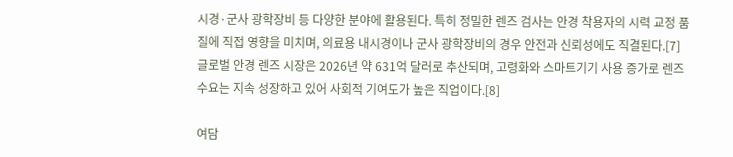시경·군사 광학장비 등 다양한 분야에 활용된다. 특히 정밀한 렌즈 검사는 안경 착용자의 시력 교정 품질에 직접 영향을 미치며, 의료용 내시경이나 군사 광학장비의 경우 안전과 신뢰성에도 직결된다.[7] 글로벌 안경 렌즈 시장은 2026년 약 631억 달러로 추산되며, 고령화와 스마트기기 사용 증가로 렌즈 수요는 지속 성장하고 있어 사회적 기여도가 높은 직업이다.[8]

여담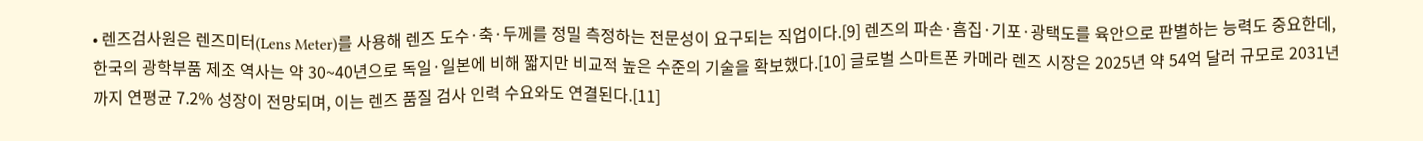• 렌즈검사원은 렌즈미터(Lens Meter)를 사용해 렌즈 도수·축·두께를 정밀 측정하는 전문성이 요구되는 직업이다.[9] 렌즈의 파손·흠집·기포·광택도를 육안으로 판별하는 능력도 중요한데, 한국의 광학부품 제조 역사는 약 30~40년으로 독일·일본에 비해 짧지만 비교적 높은 수준의 기술을 확보했다.[10] 글로벌 스마트폰 카메라 렌즈 시장은 2025년 약 54억 달러 규모로 2031년까지 연평균 7.2% 성장이 전망되며, 이는 렌즈 품질 검사 인력 수요와도 연결된다.[11]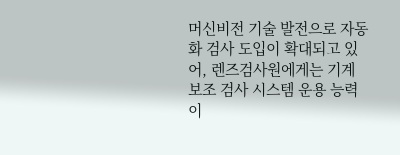머신비전 기술 발전으로 자동화 검사 도입이 확대되고 있어, 렌즈검사원에게는 기계 보조 검사 시스템 운용 능력이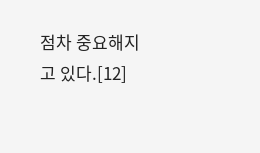점차 중요해지고 있다.[12]